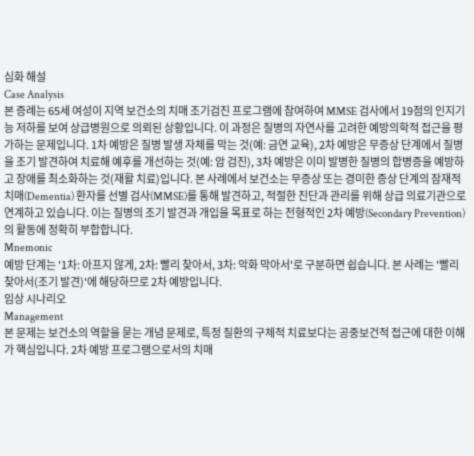심화 해설
Case Analysis
본 증례는 65세 여성이 지역 보건소의 치매 조기검진 프로그램에 참여하여 MMSE 검사에서 19점의 인지기능 저하를 보여 상급병원으로 의뢰된 상황입니다. 이 과정은 질병의 자연사를 고려한 예방의학적 접근을 평가하는 문제입니다. 1차 예방은 질병 발생 자체를 막는 것(예: 금연 교육), 2차 예방은 무증상 단계에서 질병을 조기 발견하여 치료해 예후를 개선하는 것(예: 암 검진), 3차 예방은 이미 발병한 질병의 합병증을 예방하고 장애를 최소화하는 것(재활 치료)입니다. 본 사례에서 보건소는 무증상 또는 경미한 증상 단계의 잠재적 치매(Dementia) 환자를 선별 검사(MMSE)를 통해 발견하고, 적절한 진단과 관리를 위해 상급 의료기관으로 연계하고 있습니다. 이는 질병의 조기 발견과 개입을 목표로 하는 전형적인 2차 예방(Secondary Prevention)의 활동에 정확히 부합합니다.
Mnemonic
예방 단계는 '1차: 아프지 않게, 2차: 빨리 찾아서, 3차: 악화 막아서'로 구분하면 쉽습니다. 본 사례는 '빨리 찾아서(조기 발견)'에 해당하므로 2차 예방입니다.
임상 시나리오
Management
본 문제는 보건소의 역할을 묻는 개념 문제로, 특정 질환의 구체적 치료보다는 공중보건적 접근에 대한 이해가 핵심입니다. 2차 예방 프로그램으로서의 치매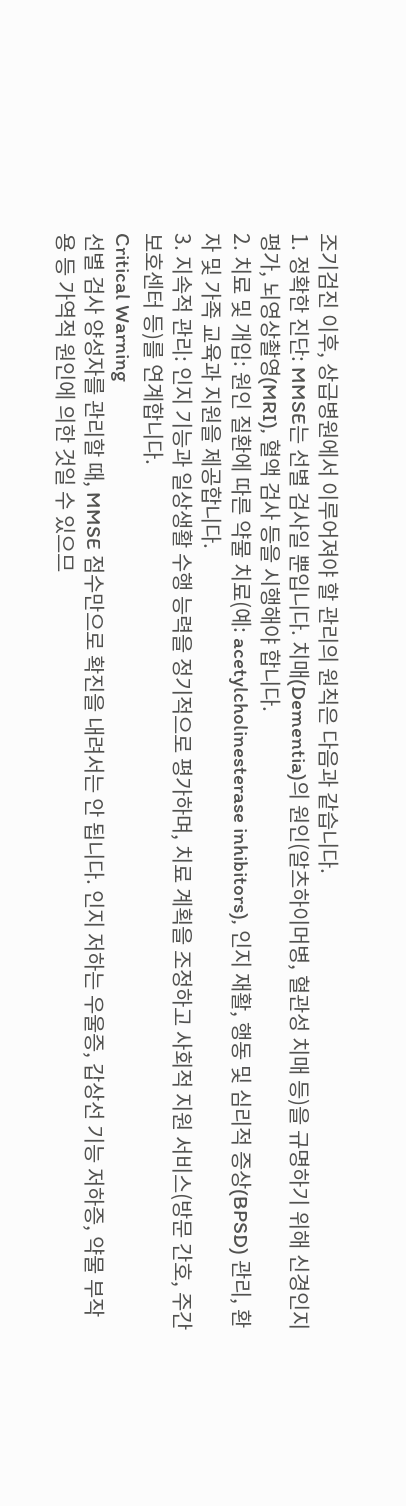조기검진 이후, 상급병원에서 이루어져야 할 관리의 원칙은 다음과 같습니다.
1. 정확한 진단: MMSE는 선별 검사일 뿐입니다. 치매(Dementia)의 원인(알츠하이머병, 혈관성 치매 등)을 규명하기 위해 신경인지평가, 뇌영상촬영(MRI), 혈액 검사 등을 시행해야 합니다.
2. 치료 및 개입: 원인 질환에 따른 약물 치료(예: acetylcholinesterase inhibitors), 인지 재활, 행동 및 심리적 증상(BPSD) 관리, 환자 및 가족 교육과 지원을 제공합니다.
3. 지속적 관리: 인지 기능과 일상생활 수행 능력을 정기적으로 평가하며, 치료 계획을 조정하고 사회적 지원 서비스(방문 간호, 주간보호센터 등)를 연계합니다.
Critical Warning
선별 검사 양성자를 관리할 때, MMSE 점수만으로 확진을 내려서는 안 됩니다. 인지 저하는 우울증, 갑상선 기능 저하증, 약물 부작용 등 가역적 원인에 의한 것일 수 있으므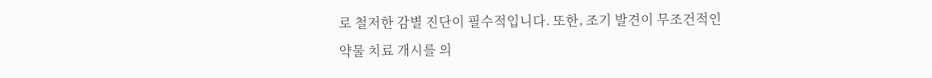로 철저한 감별 진단이 필수적입니다. 또한, 조기 발견이 무조건적인 약물 치료 개시를 의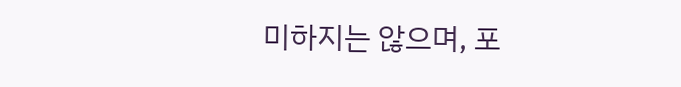미하지는 않으며, 포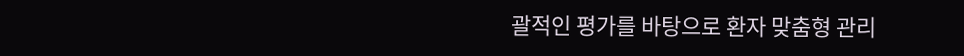괄적인 평가를 바탕으로 환자 맞춤형 관리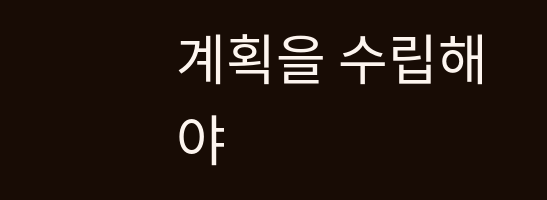계획을 수립해야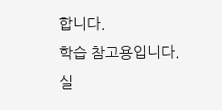합니다.
학습 참고용입니다. 실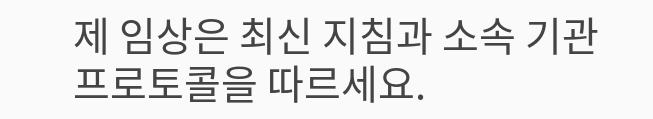제 임상은 최신 지침과 소속 기관 프로토콜을 따르세요.